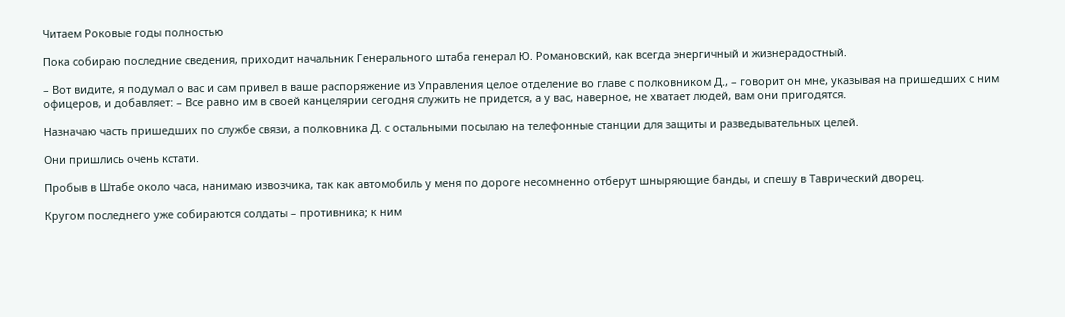Читаем Роковые годы полностью

Пока собираю последние сведения, приходит начальник Генерального штаба генерал Ю. Романовский, как всегда энергичный и жизнерадостный.

– Вот видите, я подумал о вас и сам привел в ваше распоряжение из Управления целое отделение во главе с полковником Д., – говорит он мне, указывая на пришедших с ним офицеров, и добавляет: – Все равно им в своей канцелярии сегодня служить не придется, а у вас, наверное, не хватает людей, вам они пригодятся.

Назначаю часть пришедших по службе связи, а полковника Д. с остальными посылаю на телефонные станции для защиты и разведывательных целей.

Они пришлись очень кстати.

Пробыв в Штабе около часа, нанимаю извозчика, так как автомобиль у меня по дороге несомненно отберут шныряющие банды, и спешу в Таврический дворец.

Кругом последнего уже собираются солдаты – противника; к ним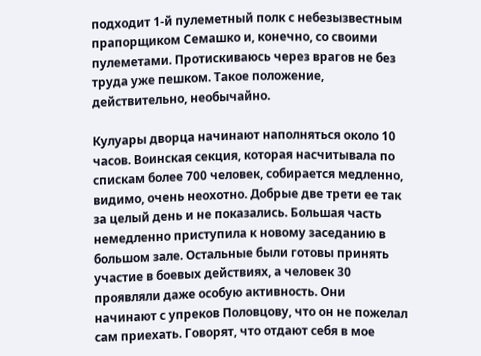подходит 1-й пулеметный полк с небезызвестным прапорщиком Семашко и, конечно, со своими пулеметами. Протискиваюсь через врагов не без труда уже пешком. Такое положение, действительно, необычайно.

Кулуары дворца начинают наполняться около 10 часов. Воинская секция, которая насчитывала по спискам более 700 человек, собирается медленно, видимо, очень неохотно. Добрые две трети ее так за целый день и не показались. Большая часть немедленно приступила к новому заседанию в большом зале. Остальные были готовы принять участие в боевых действиях, а человек 30 проявляли даже особую активность. Они начинают с упреков Половцову, что он не пожелал сам приехать. Говорят, что отдают себя в мое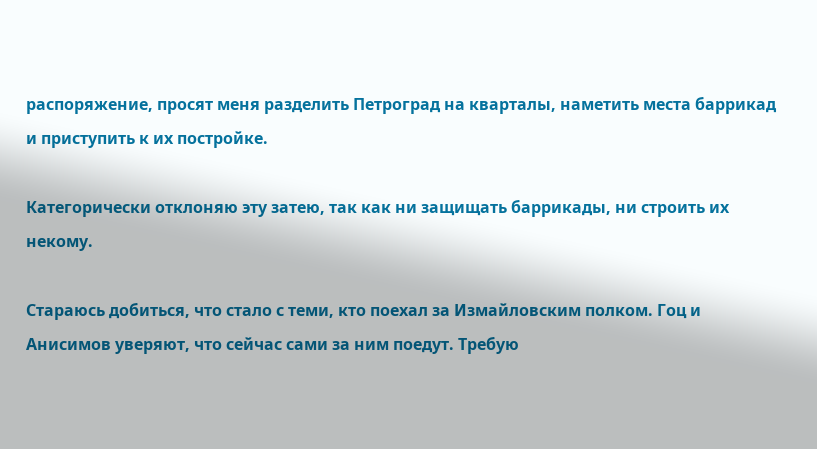распоряжение, просят меня разделить Петроград на кварталы, наметить места баррикад и приступить к их постройке.

Категорически отклоняю эту затею, так как ни защищать баррикады, ни строить их некому.

Стараюсь добиться, что стало с теми, кто поехал за Измайловским полком. Гоц и Анисимов уверяют, что сейчас сами за ним поедут. Требую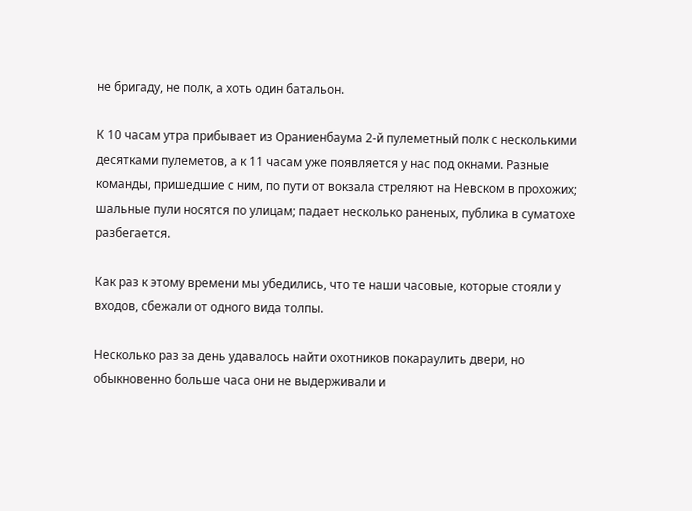не бригаду, не полк, а хоть один батальон.

К 10 часам утра прибывает из Ораниенбаума 2-й пулеметный полк с несколькими десятками пулеметов, а к 11 часам уже появляется у нас под окнами. Разные команды, пришедшие с ним, по пути от вокзала стреляют на Невском в прохожих; шальные пули носятся по улицам; падает несколько раненых, публика в суматохе разбегается.

Как раз к этому времени мы убедились, что те наши часовые, которые стояли у входов, сбежали от одного вида толпы.

Несколько раз за день удавалось найти охотников покараулить двери, но обыкновенно больше часа они не выдерживали и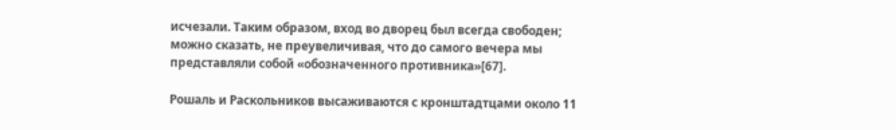исчезали. Таким образом, вход во дворец был всегда свободен; можно сказать, не преувеличивая, что до самого вечера мы представляли собой «обозначенного противника»[67].

Рошаль и Раскольников высаживаются с кронштадтцами около 11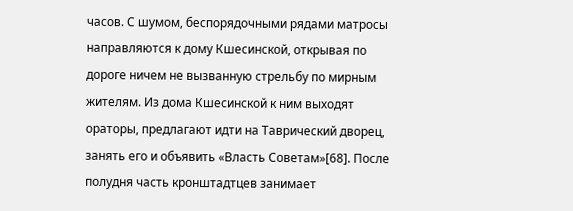часов. С шумом, беспорядочными рядами матросы направляются к дому Кшесинской, открывая по дороге ничем не вызванную стрельбу по мирным жителям. Из дома Кшесинской к ним выходят ораторы, предлагают идти на Таврический дворец, занять его и объявить «Власть Советам»[68]. После полудня часть кронштадтцев занимает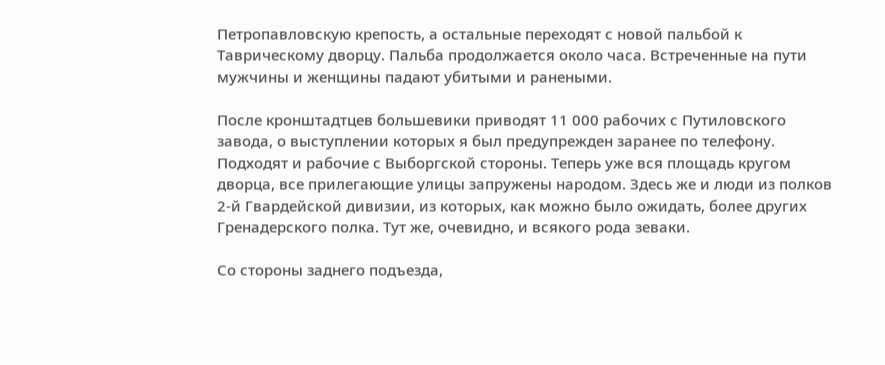Петропавловскую крепость, а остальные переходят с новой пальбой к Таврическому дворцу. Пальба продолжается около часа. Встреченные на пути мужчины и женщины падают убитыми и ранеными.

После кронштадтцев большевики приводят 11 000 рабочих с Путиловского завода, о выступлении которых я был предупрежден заранее по телефону. Подходят и рабочие с Выборгской стороны. Теперь уже вся площадь кругом дворца, все прилегающие улицы запружены народом. Здесь же и люди из полков 2-й Гвардейской дивизии, из которых, как можно было ожидать, более других Гренадерского полка. Тут же, очевидно, и всякого рода зеваки.

Со стороны заднего подъезда,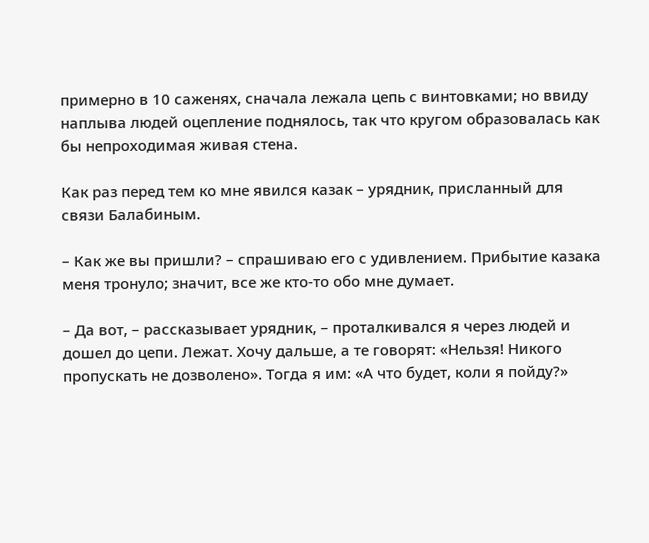примерно в 10 саженях, сначала лежала цепь с винтовками; но ввиду наплыва людей оцепление поднялось, так что кругом образовалась как бы непроходимая живая стена.

Как раз перед тем ко мне явился казак – урядник, присланный для связи Балабиным.

– Как же вы пришли? – спрашиваю его с удивлением. Прибытие казака меня тронуло; значит, все же кто-то обо мне думает.

– Да вот, – рассказывает урядник, – проталкивался я через людей и дошел до цепи. Лежат. Хочу дальше, а те говорят: «Нельзя! Никого пропускать не дозволено». Тогда я им: «А что будет, коли я пойду?»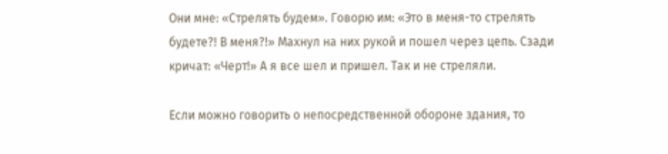Они мне: «Стрелять будем». Говорю им: «Это в меня-то стрелять будете?! В меня?!» Махнул на них рукой и пошел через цепь. Сзади кричат: «Черт!» А я все шел и пришел. Так и не стреляли.

Если можно говорить о непосредственной обороне здания, то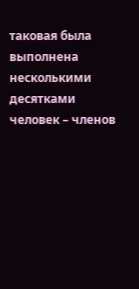таковая была выполнена несколькими десятками человек – членов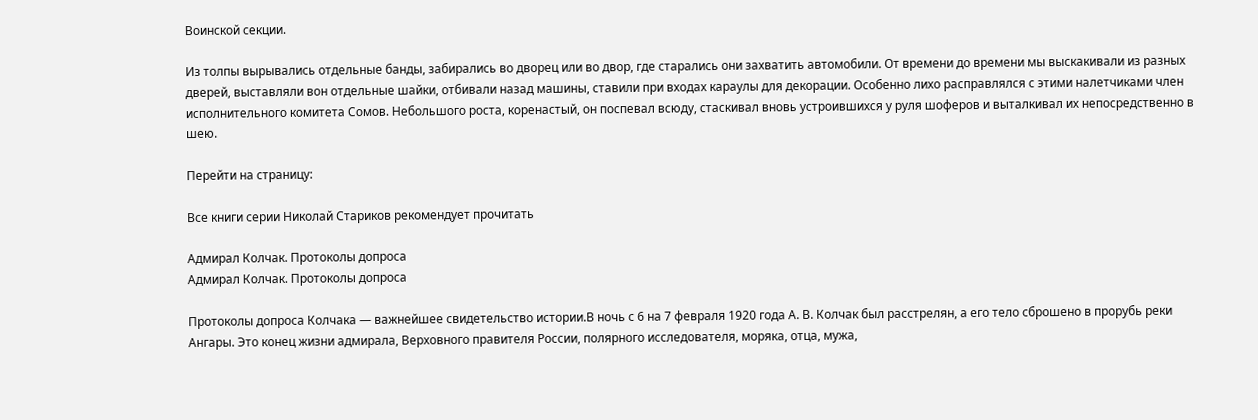Воинской секции.

Из толпы вырывались отдельные банды, забирались во дворец или во двор, где старались они захватить автомобили. От времени до времени мы выскакивали из разных дверей, выставляли вон отдельные шайки, отбивали назад машины, ставили при входах караулы для декорации. Особенно лихо расправлялся с этими налетчиками член исполнительного комитета Сомов. Небольшого роста, коренастый, он поспевал всюду, стаскивал вновь устроившихся у руля шоферов и выталкивал их непосредственно в шею.

Перейти на страницу:

Все книги серии Николай Стариков рекомендует прочитать

Адмирал Колчак. Протоколы допроса
Адмирал Колчак. Протоколы допроса

Протоколы допроса Колчака — важнейшее свидетельство истории.В ночь с 6 на 7 февраля 1920 года А. В. Колчак был расстрелян, а его тело сброшено в прорубь реки Ангары. Это конец жизни адмирала, Верховного правителя России, полярного исследователя, моряка, отца, мужа,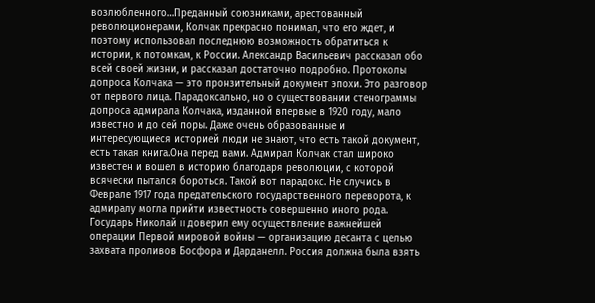возлюбленного…Преданный союзниками, арестованный революционерами, Колчак прекрасно понимал, что его ждет, и поэтому использовал последнюю возможность обратиться к истории, к потомкам, к России. Александр Васильевич рассказал обо всей своей жизни, и рассказал достаточно подробно. Протоколы допроса Колчака — это пронзительный документ эпохи. Это разговор от первого лица. Парадоксально, но о существовании стенограммы допроса адмирала Колчака, изданной впервые в 1920 году, мало известно и до сей поры. Даже очень образованные и интересующиеся историей люди не знают, что есть такой документ, есть такая книга.Она перед вами. Адмирал Колчак стал широко известен и вошел в историю благодаря революции, с которой всячески пытался бороться. Такой вот парадокс. Не случись в Феврале 1917 года предательского государственного переворота, к адмиралу могла прийти известность совершенно иного рода. Государь Николай II доверил ему осуществление важнейшей операции Первой мировой войны — организацию десанта с целью захвата проливов Босфора и Дарданелл. Россия должна была взять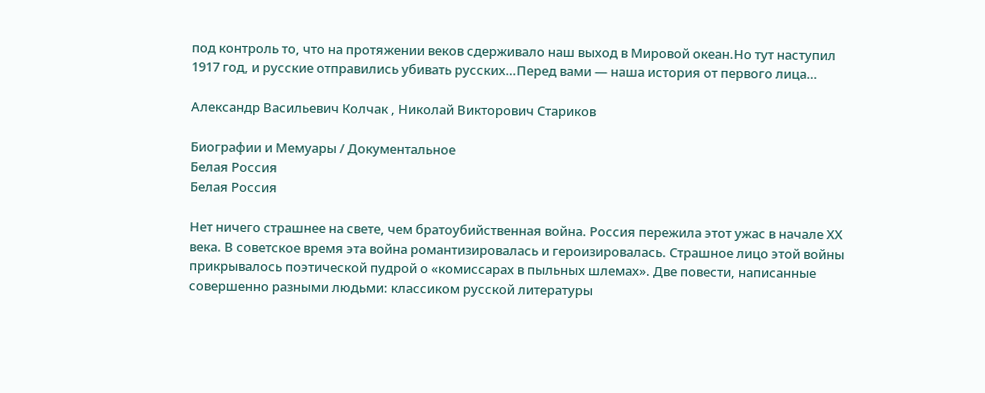под контроль то, что на протяжении веков сдерживало наш выход в Мировой океан.Но тут наступил 1917 год, и русские отправились убивать русских…Перед вами — наша история от первого лица…

Александр Васильевич Колчак , Николай Викторович Стариков

Биографии и Мемуары / Документальное
Белая Россия
Белая Россия

Нет ничего страшнее на свете, чем братоубийственная война. Россия пережила этот ужас в начале ХХ века. В советское время эта война романтизировалась и героизировалась. Страшное лицо этой войны прикрывалось поэтической пудрой о «комиссарах в пыльных шлемах». Две повести, написанные совершенно разными людьми: классиком русской литературы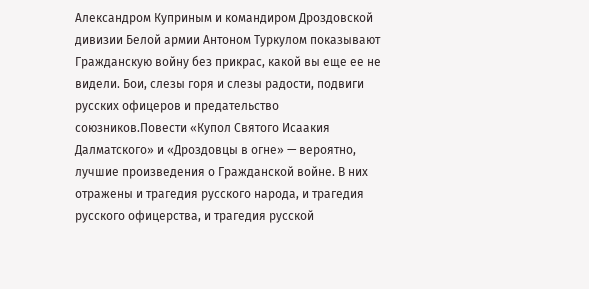Александром Куприным и командиром Дроздовской дивизии Белой армии Антоном Туркулом показывают Гражданскую войну без прикрас, какой вы еще ее не видели. Бои, слезы горя и слезы радости, подвиги русских офицеров и предательство союзников.Повести «Купол Святого Исаакия Далматского» и «Дроздовцы в огне» — вероятно, лучшие произведения о Гражданской войне. В них отражены и трагедия русского народа, и трагедия русского офицерства, и трагедия русской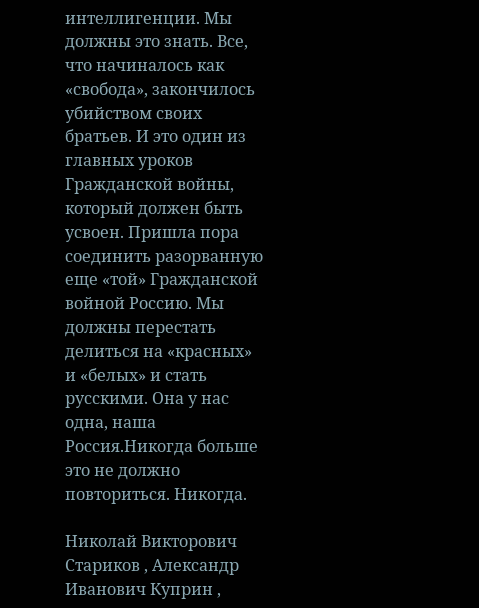интеллигенции. Мы должны это знать. Все, что начиналось как «свобода», закончилось убийством своих братьев. И это один из главных уроков Гражданской войны, который должен быть усвоен. Пришла пора соединить разорванную еще «той» Гражданской войной Россию. Мы должны перестать делиться на «красных» и «белых» и стать русскими. Она у нас одна, наша Россия.Никогда больше это не должно повториться. Никогда.

Николай Викторович Стариков , Александр Иванович Куприн ,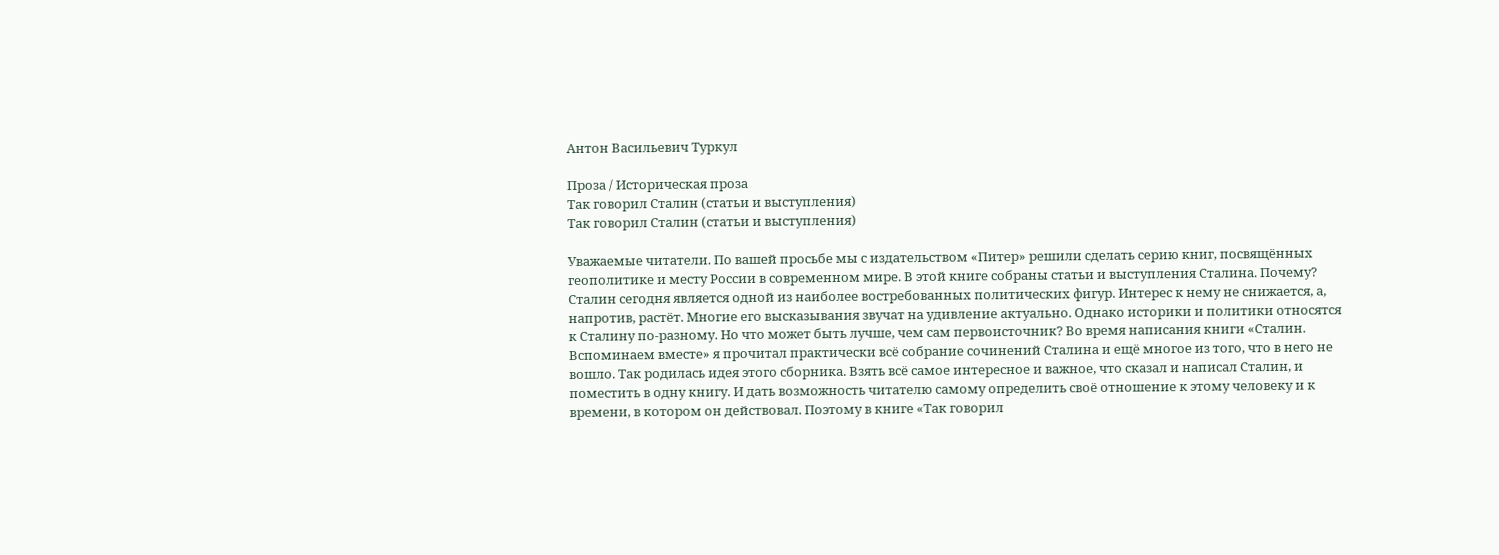Антон Васильевич Туркул

Проза / Историческая проза
Так говорил Сталин (статьи и выступления)
Так говорил Сталин (статьи и выступления)

Уважаемые читатели. По вашей просьбе мы с издательством «Питер» решили сделать серию книг, посвящённых геополитике и месту России в современном мире. В этой книге собраны статьи и выступления Сталина. Почему? Сталин сегодня является одной из наиболее востребованных политических фигур. Интерес к нему не снижается, а, напротив, растёт. Многие его высказывания звучат на удивление актуально. Однако историки и политики относятся к Сталину по-разному. Но что может быть лучше, чем сам первоисточник? Во время написания книги «Сталин. Вспоминаем вместе» я прочитал практически всё собрание сочинений Сталина и ещё многое из того, что в него не вошло. Так родилась идея этого сборника. Взять всё самое интересное и важное, что сказал и написал Сталин, и поместить в одну книгу. И дать возможность читателю самому определить своё отношение к этому человеку и к времени, в котором он действовал. Поэтому в книге «Так говорил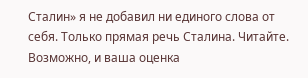Сталин» я не добавил ни единого слова от себя. Только прямая речь Сталина. Читайте. Возможно, и ваша оценка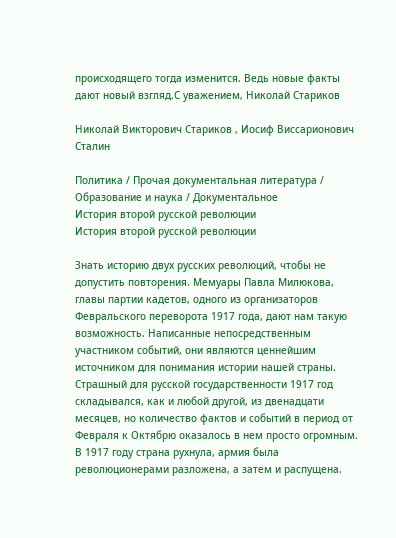происходящего тогда изменится. Ведь новые факты дают новый взгляд.С уважением, Николай Стариков

Николай Викторович Стариков , Иосиф Виссарионович Сталин

Политика / Прочая документальная литература / Образование и наука / Документальное
История второй русской революции
История второй русской революции

Знать историю двух русских революций, чтобы не допустить повторения. Мемуары Павла Милюкова, главы партии кадетов, одного из организаторов Февральского переворота 1917 года, дают нам такую возможность. Написанные непосредственным участником событий, они являются ценнейшим источником для понимания истории нашей страны. Страшный для русской государственности 1917 год складывался, как и любой другой, из двенадцати месяцев, но количество фактов и событий в период от Февраля к Октябрю оказалось в нем просто огромным. В 1917 году страна рухнула, армия была революционерами разложена, а затем и распущена.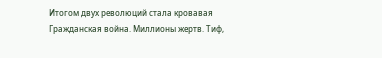Итогом двух революций стала кровавая Гражданская война. Миллионы жертв. Тиф,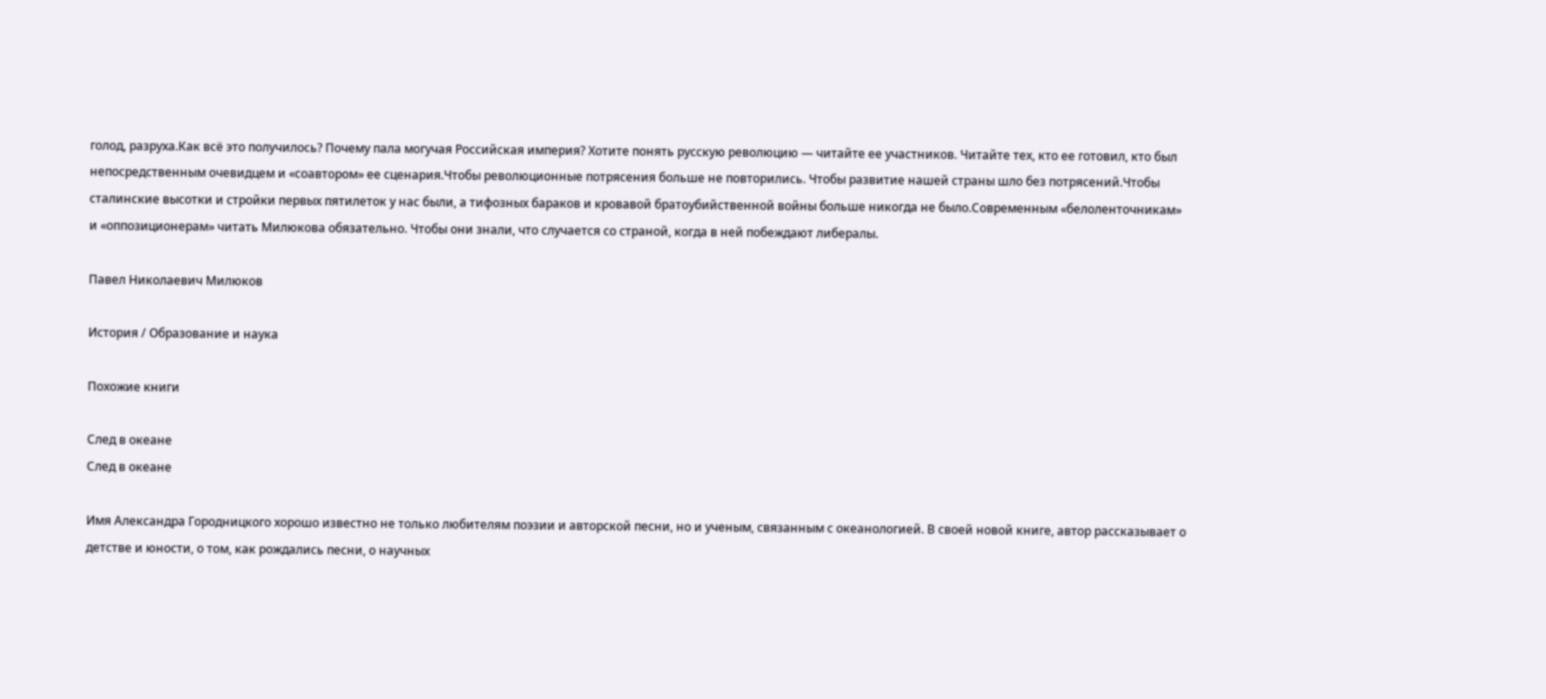голод, разруха.Как всё это получилось? Почему пала могучая Российская империя? Хотите понять русскую революцию — читайте ее участников. Читайте тех, кто ее готовил, кто был непосредственным очевидцем и «соавтором» ее сценария.Чтобы революционные потрясения больше не повторились. Чтобы развитие нашей страны шло без потрясений.Чтобы сталинские высотки и стройки первых пятилеток у нас были, а тифозных бараков и кровавой братоубийственной войны больше никогда не было.Современным «белоленточникам» и «оппозиционерам» читать Милюкова обязательно. Чтобы они знали, что случается со страной, когда в ней побеждают либералы.

Павел Николаевич Милюков

История / Образование и наука

Похожие книги

След в океане
След в океане

Имя Александра Городницкого хорошо известно не только любителям поэзии и авторской песни, но и ученым, связанным с океанологией. В своей новой книге, автор рассказывает о детстве и юности, о том, как рождались песни, о научных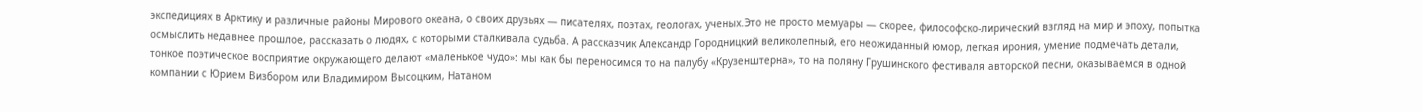экспедициях в Арктику и различные районы Мирового океана, о своих друзьях — писателях, поэтах, геологах, ученых.Это не просто мемуары — скорее, философско-лирический взгляд на мир и эпоху, попытка осмыслить недавнее прошлое, рассказать о людях, с которыми сталкивала судьба. А рассказчик Александр Городницкий великолепный, его неожиданный юмор, легкая ирония, умение подмечать детали, тонкое поэтическое восприятие окружающего делают «маленькое чудо»: мы как бы переносимся то на палубу «Крузенштерна», то на поляну Грушинского фестиваля авторской песни, оказываемся в одной компании с Юрием Визбором или Владимиром Высоцким, Натаном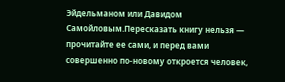Эйдельманом или Давидом Самойловым.Пересказать книгу нельзя — прочитайте ее сами, и перед вами совершенно по-новому откроется человек,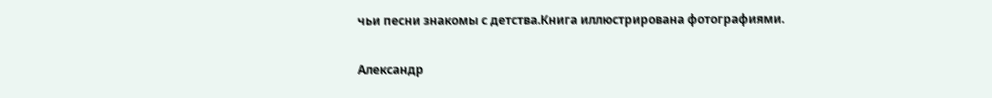чьи песни знакомы с детства.Книга иллюстрирована фотографиями.

Александр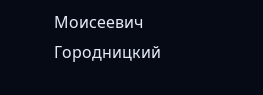Моисеевич Городницкий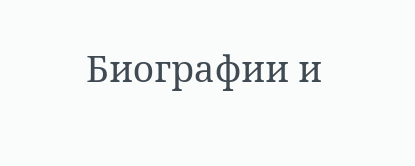Биографии и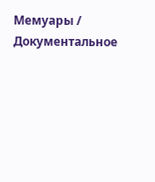Мемуары / Документальное